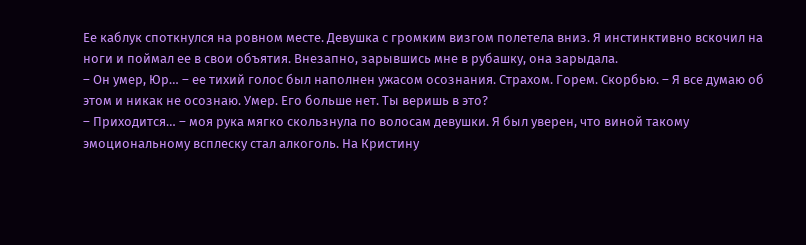Ее каблук споткнулся на ровном месте. Девушка с громким визгом полетела вниз. Я инстинктивно вскочил на ноги и поймал ее в свои объятия. Внезапно, зарывшись мне в рубашку, она зарыдала.
– Он умер, Юр… – ее тихий голос был наполнен ужасом осознания. Страхом. Горем. Скорбью. – Я все думаю об этом и никак не осознаю. Умер. Его больше нет. Ты веришь в это?
– Приходится… – моя рука мягко скользнула по волосам девушки. Я был уверен, что виной такому эмоциональному всплеску стал алкоголь. На Кристину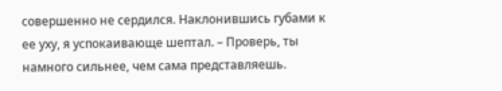совершенно не сердился. Наклонившись губами к ее уху, я успокаивающе шептал. – Проверь, ты намного сильнее, чем сама представляешь.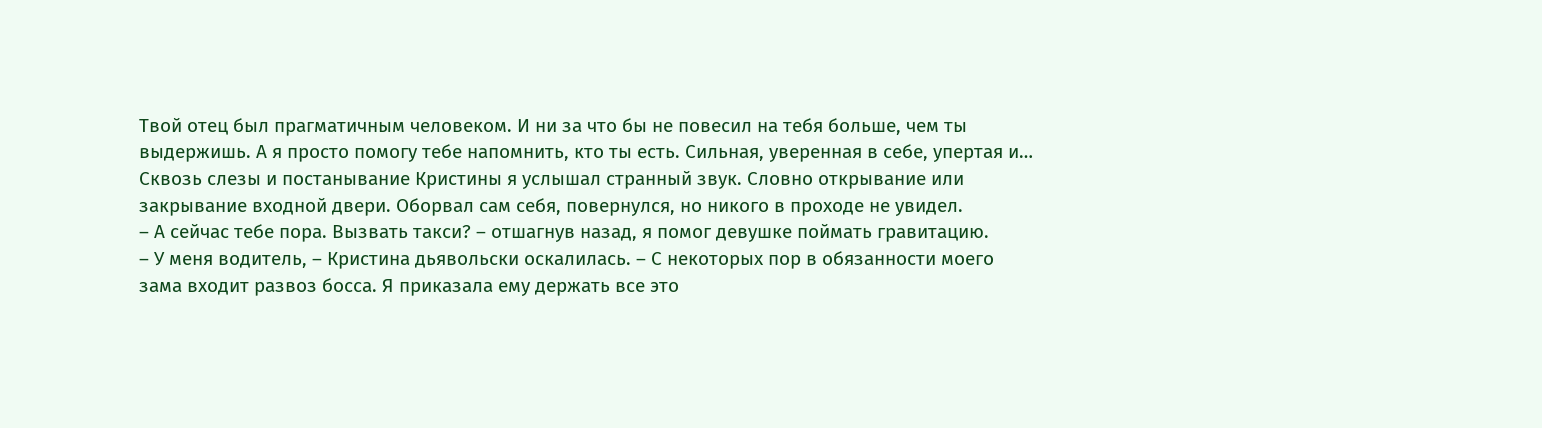Твой отец был прагматичным человеком. И ни за что бы не повесил на тебя больше, чем ты выдержишь. А я просто помогу тебе напомнить, кто ты есть. Сильная, уверенная в себе, упертая и…
Сквозь слезы и постанывание Кристины я услышал странный звук. Словно открывание или закрывание входной двери. Оборвал сам себя, повернулся, но никого в проходе не увидел.
– А сейчас тебе пора. Вызвать такси? – отшагнув назад, я помог девушке поймать гравитацию.
– У меня водитель, – Кристина дьявольски оскалилась. – С некоторых пор в обязанности моего зама входит развоз босса. Я приказала ему держать все это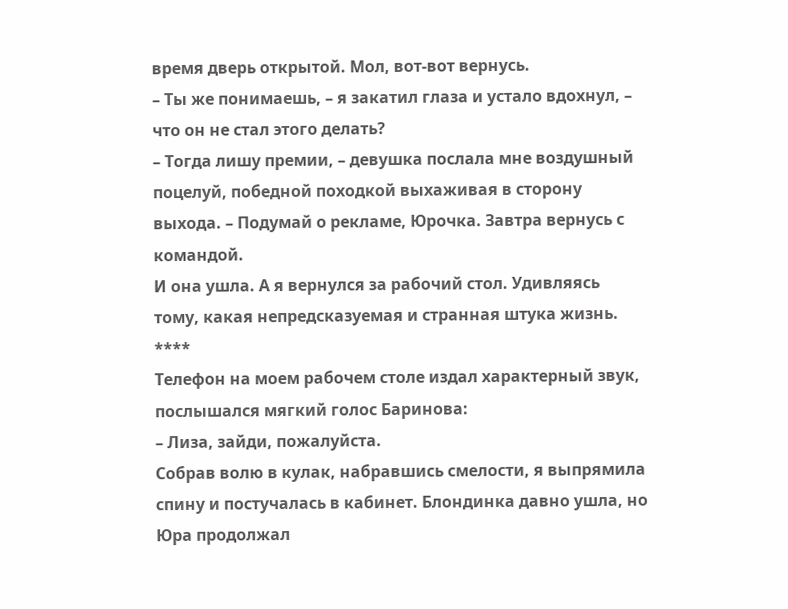время дверь открытой. Мол, вот-вот вернусь.
– Ты же понимаешь, – я закатил глаза и устало вдохнул, – что он не стал этого делать?
– Тогда лишу премии, – девушка послала мне воздушный поцелуй, победной походкой выхаживая в сторону выхода. – Подумай о рекламе, Юрочка. Завтра вернусь с командой.
И она ушла. А я вернулся за рабочий стол. Удивляясь тому, какая непредсказуемая и странная штука жизнь.
****
Телефон на моем рабочем столе издал характерный звук, послышался мягкий голос Баринова:
– Лиза, зайди, пожалуйста.
Собрав волю в кулак, набравшись смелости, я выпрямила спину и постучалась в кабинет. Блондинка давно ушла, но Юра продолжал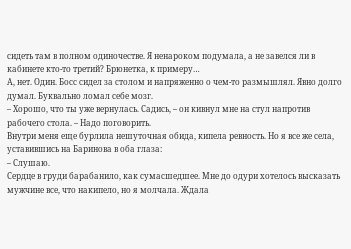сидеть там в полном одиночестве. Я ненароком подумала, а не завелся ли в кабинете кто-то третий? Брюнетка, к примеру…
А, нет. Один. Босс сидел за столом и напряженно о чем-то размышлял. Явно долго думал. Буквально ломал себе мозг.
– Хорошо, что ты уже вернулась. Садись, – он кивнул мне на стул напротив рабочего стола. – Надо поговорить.
Внутри меня еще бурлила нешуточная обида, кипела ревность. Но я все же села, уставившись на Баринова в оба глаза:
– Слушаю.
Сердце в груди барабанило, как сумасшедшее. Мне до одури хотелось высказать мужчине все, что накипело, но я молчала. Ждала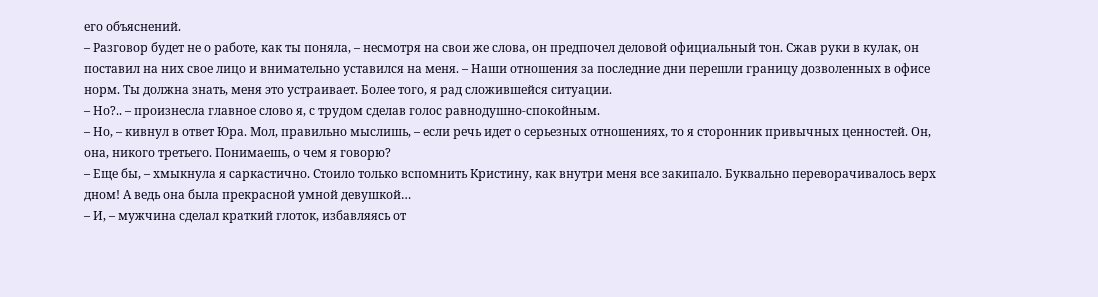его объяснений.
– Разговор будет не о работе, как ты поняла, – несмотря на свои же слова, он предпочел деловой официальный тон. Сжав руки в кулак, он поставил на них свое лицо и внимательно уставился на меня. – Наши отношения за последние дни перешли границу дозволенных в офисе норм. Ты должна знать, меня это устраивает. Более того, я рад сложившейся ситуации.
– Но?.. – произнесла главное слово я, с трудом сделав голос равнодушно-спокойным.
– Но, – кивнул в ответ Юра. Мол, правильно мыслишь, – если речь идет о серьезных отношениях, то я сторонник привычных ценностей. Он, она, никого третьего. Понимаешь, о чем я говорю?
– Еще бы, – хмыкнула я саркастично. Стоило только вспомнить Кристину, как внутри меня все закипало. Буквально переворачивалось верх дном! А ведь она была прекрасной умной девушкой…
– И, – мужчина сделал краткий глоток, избавляясь от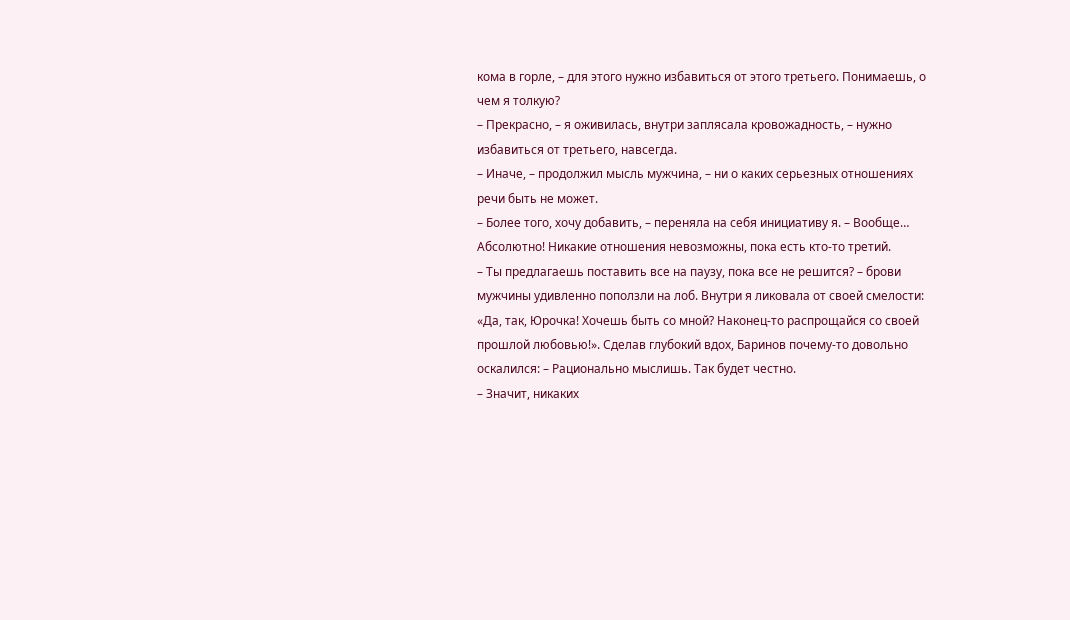кома в горле, – для этого нужно избавиться от этого третьего. Понимаешь, о чем я толкую?
– Прекрасно, – я оживилась, внутри заплясала кровожадность, – нужно избавиться от третьего, навсегда.
– Иначе, – продолжил мысль мужчина, – ни о каких серьезных отношениях речи быть не может.
– Более того, хочу добавить, – переняла на себя инициативу я. – Вообще… Абсолютно! Никакие отношения невозможны, пока есть кто-то третий.
– Ты предлагаешь поставить все на паузу, пока все не решится? – брови мужчины удивленно поползли на лоб. Внутри я ликовала от своей смелости: «Да, так, Юрочка! Хочешь быть со мной? Наконец-то распрощайся со своей прошлой любовью!». Сделав глубокий вдох, Баринов почему-то довольно оскалился: – Рационально мыслишь. Так будет честно.
– Значит, никаких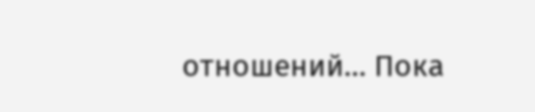отношений… Пока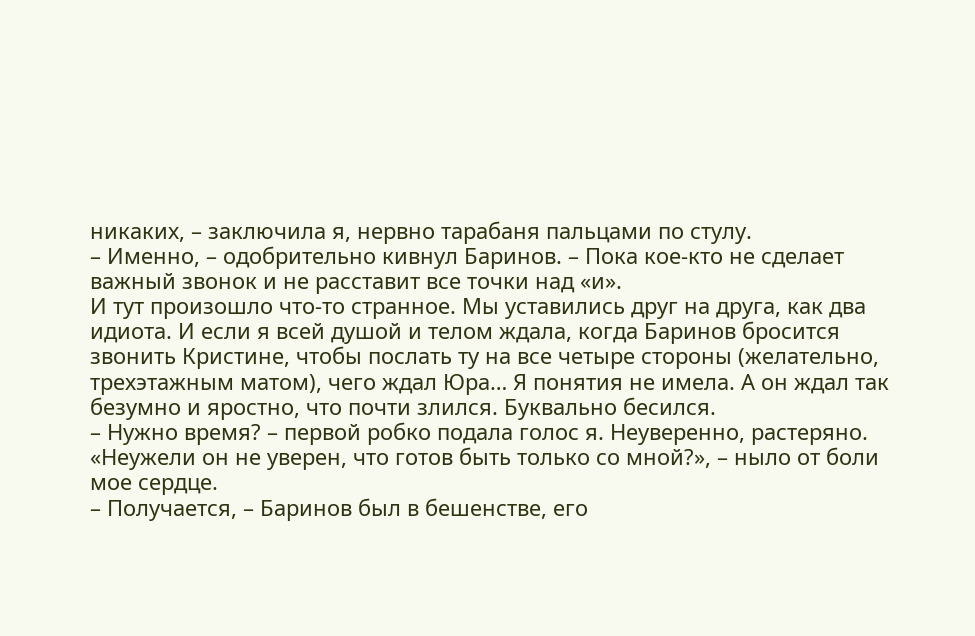никаких, – заключила я, нервно тарабаня пальцами по стулу.
– Именно, – одобрительно кивнул Баринов. – Пока кое-кто не сделает важный звонок и не расставит все точки над «и».
И тут произошло что-то странное. Мы уставились друг на друга, как два идиота. И если я всей душой и телом ждала, когда Баринов бросится звонить Кристине, чтобы послать ту на все четыре стороны (желательно, трехэтажным матом), чего ждал Юра… Я понятия не имела. А он ждал так безумно и яростно, что почти злился. Буквально бесился.
– Нужно время? – первой робко подала голос я. Неуверенно, растеряно.
«Неужели он не уверен, что готов быть только со мной?», – ныло от боли мое сердце.
– Получается, – Баринов был в бешенстве, его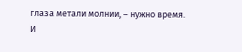глаза метали молнии, – нужно время.
И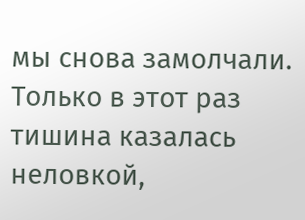мы снова замолчали. Только в этот раз тишина казалась неловкой,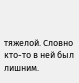тяжелой. Словно кто-то в ней был лишним.